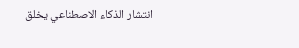انتشار الذكاء الاصطناعي يخلق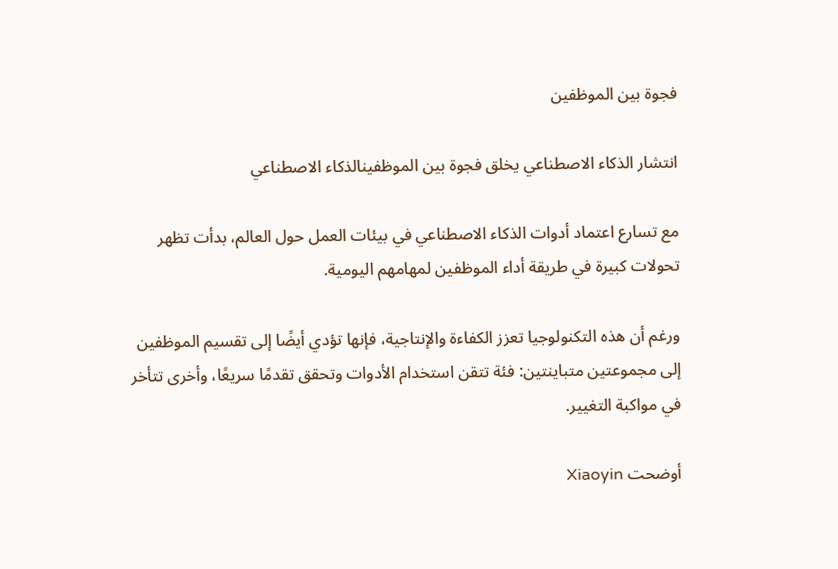فجوة بين الموظفين

انتشار الذكاء الاصطناعي يخلق فجوة بين الموظفينالذكاء الاصطناعي

مع تسارع اعتماد أدوات الذكاء الاصطناعي في بيئات العمل حول العالم، بدأت تظهر تحولات كبيرة في طريقة أداء الموظفين لمهامهم اليومية.

ورغم أن هذه التكنولوجيا تعزز الكفاءة والإنتاجية، فإنها تؤدي أيضًا إلى تقسيم الموظفين إلى مجموعتين متباينتين: فئة تتقن استخدام الأدوات وتحقق تقدمًا سريعًا، وأخرى تتأخر في مواكبة التغيير.

أوضحت Xiaoyin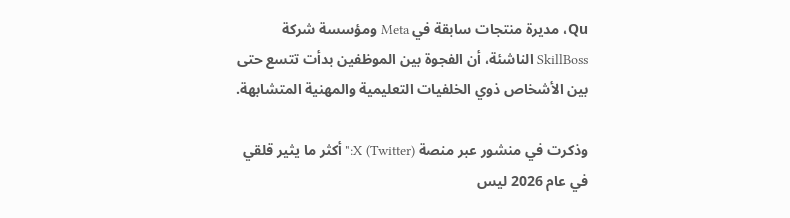Qu، مديرة منتجات سابقة في Meta ومؤسسة شركة SkillBoss الناشئة، أن الفجوة بين الموظفين بدأت تتسع حتى بين الأشخاص ذوي الخلفيات التعليمية والمهنية المتشابهة.

وذكرت في منشور عبر منصة X (Twitter):"أكثر ما يثير قلقي في عام 2026 ليس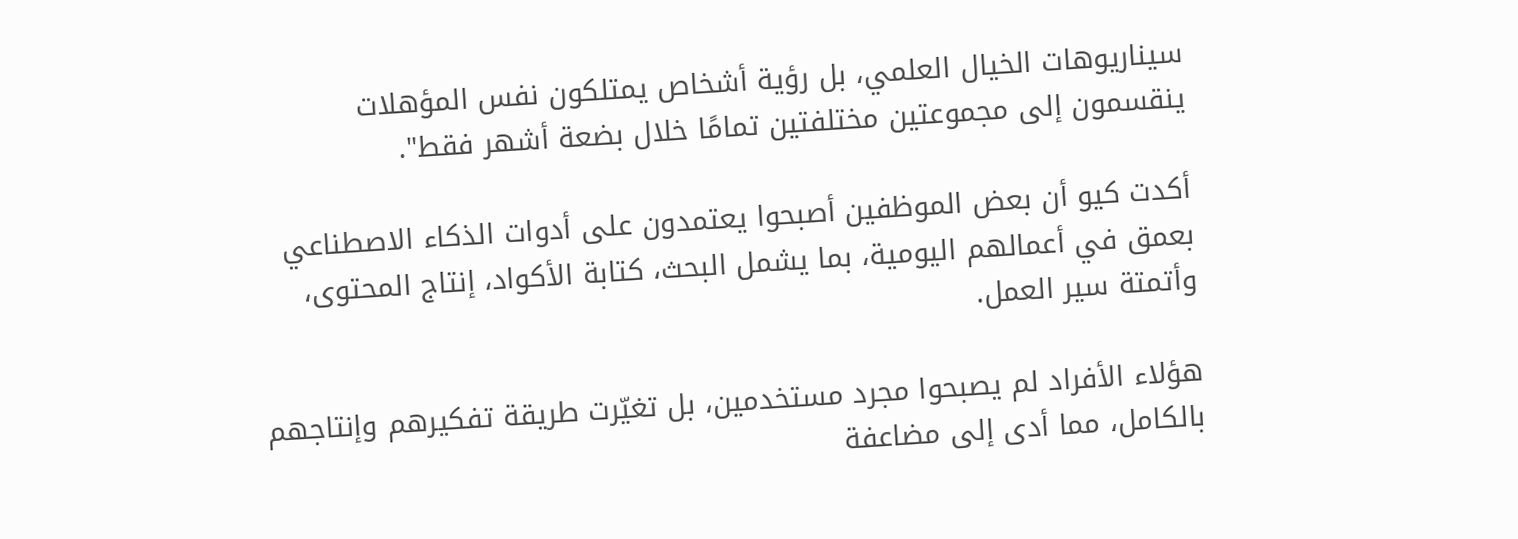سيناريوهات الخيال العلمي، بل رؤية أشخاص يمتلكون نفس المؤهلات ينقسمون إلى مجموعتين مختلفتين تمامًا خلال بضعة أشهر فقط".

أكدت كيو أن بعض الموظفين أصبحوا يعتمدون على أدوات الذكاء الاصطناعي بعمق في أعمالهم اليومية، بما يشمل البحث، كتابة الأكواد، إنتاج المحتوى، وأتمتة سير العمل.

هؤلاء الأفراد لم يصبحوا مجرد مستخدمين، بل تغيّرت طريقة تفكيرهم وإنتاجهم بالكامل، مما أدى إلى مضاعفة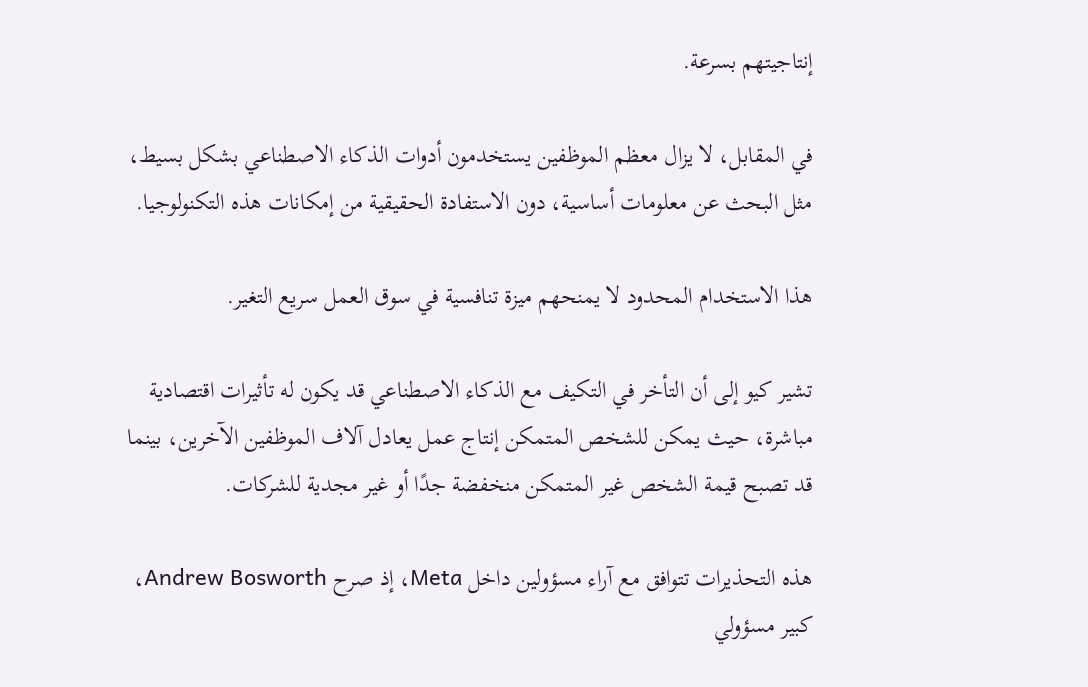إنتاجيتهم بسرعة.

في المقابل، لا يزال معظم الموظفين يستخدمون أدوات الذكاء الاصطناعي بشكل بسيط، مثل البحث عن معلومات أساسية، دون الاستفادة الحقيقية من إمكانات هذه التكنولوجيا.

هذا الاستخدام المحدود لا يمنحهم ميزة تنافسية في سوق العمل سريع التغير.

تشير كيو إلى أن التأخر في التكيف مع الذكاء الاصطناعي قد يكون له تأثيرات اقتصادية مباشرة، حيث يمكن للشخص المتمكن إنتاج عمل يعادل آلاف الموظفين الآخرين، بينما قد تصبح قيمة الشخص غير المتمكن منخفضة جدًا أو غير مجدية للشركات.

هذه التحذيرات تتوافق مع آراء مسؤولين داخل Meta، إذ صرح Andrew Bosworth، كبير مسؤولي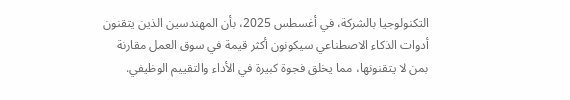التكنولوجيا بالشركة، في أغسطس 2025، بأن المهندسين الذين يتقنون أدوات الذكاء الاصطناعي سيكونون أكثر قيمة في سوق العمل مقارنة بمن لا يتقنونها، مما يخلق فجوة كبيرة في الأداء والتقييم الوظيفي.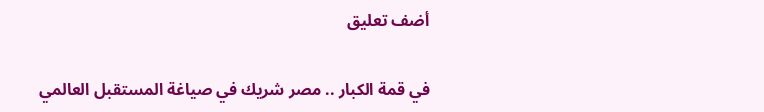أضف تعليق

في قمة الكبار .. مصر شريك في صياغة المستقبل العالمي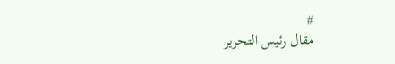#
مقال رئيس التحرير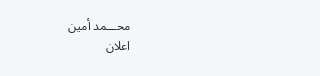محـــمد أمين
اعلان